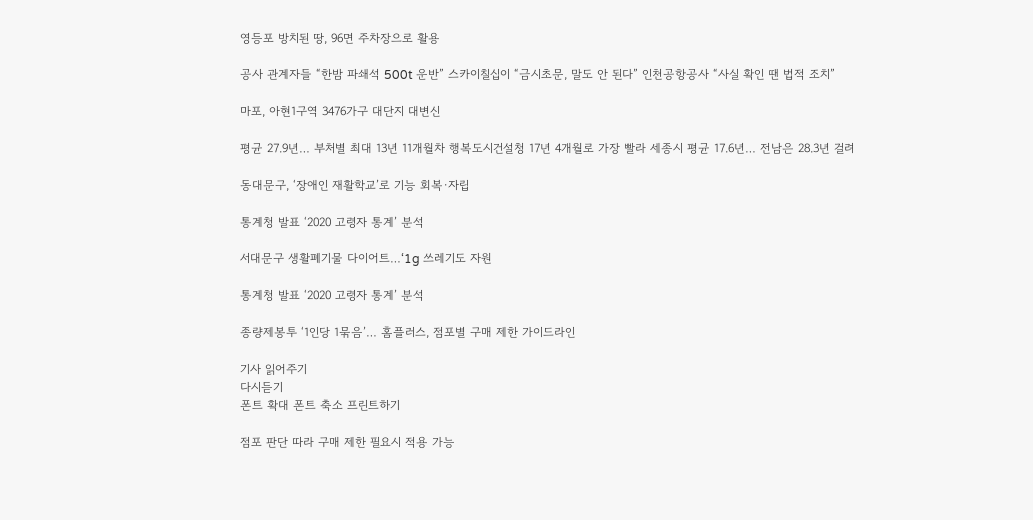영등포 방치된 땅, 96면 주차장으로 활용

공사 관계자들 “한밤 파쇄석 500t 운반” 스카이칠십이 “금시초문, 말도 안 된다” 인천공항공사 “사실 확인 땐 법적 조치”

마포, 아현1구역 3476가구 대단지 대변신

평균 27.9년… 부처별 최대 13년 11개월차 행복도시건설청 17년 4개월로 가장 빨라 세종시 평균 17.6년… 전남은 28.3년 걸려

동대문구, ‘장애인 재활학교’로 기능 회복·자립

통계청 발표 ‘2020 고령자 통계’ 분석

서대문구 생활폐기물 다이어트…‘1g 쓰레기도 자원

통계청 발표 ‘2020 고령자 통계’ 분석

종량제봉투 ‘1인당 1묶음’… 홈플러스, 점포별 구매 제한 가이드라인

기사 읽어주기
다시듣기
폰트 확대 폰트 축소 프린트하기

점포 판단 따라 구매 제한 필요시 적용 가능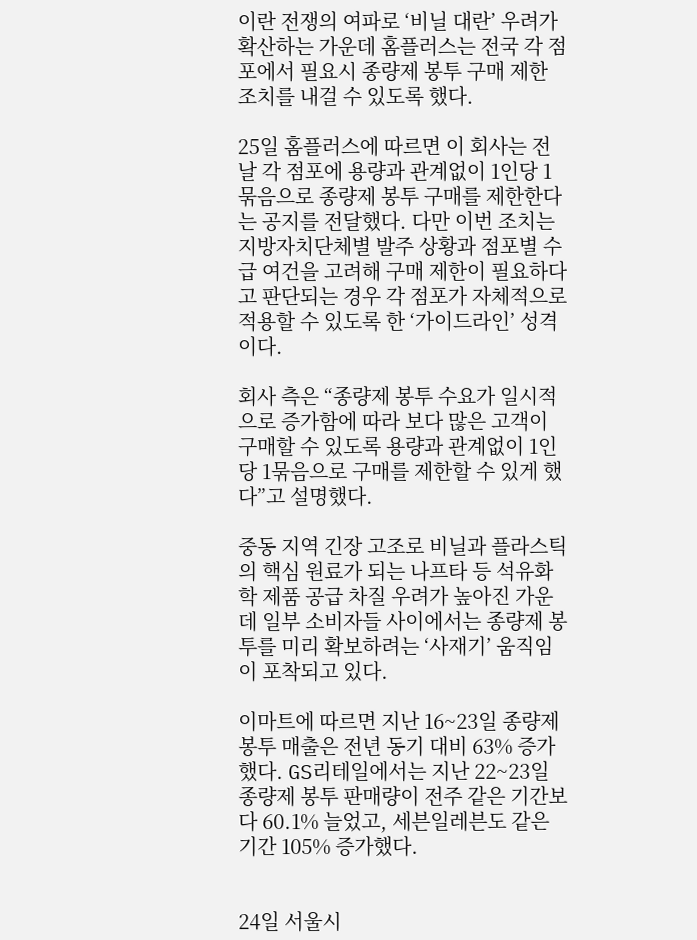이란 전쟁의 여파로 ‘비닐 대란’ 우려가 확산하는 가운데 홈플러스는 전국 각 점포에서 필요시 종량제 봉투 구매 제한 조치를 내걸 수 있도록 했다.

25일 홈플러스에 따르면 이 회사는 전날 각 점포에 용량과 관계없이 1인당 1묶음으로 종량제 봉투 구매를 제한한다는 공지를 전달했다. 다만 이번 조치는 지방자치단체별 발주 상황과 점포별 수급 여건을 고려해 구매 제한이 필요하다고 판단되는 경우 각 점포가 자체적으로 적용할 수 있도록 한 ‘가이드라인’ 성격이다.

회사 측은 “종량제 봉투 수요가 일시적으로 증가함에 따라 보다 많은 고객이 구매할 수 있도록 용량과 관계없이 1인당 1묶음으로 구매를 제한할 수 있게 했다”고 설명했다.

중동 지역 긴장 고조로 비닐과 플라스틱의 핵심 원료가 되는 나프타 등 석유화학 제품 공급 차질 우려가 높아진 가운데 일부 소비자들 사이에서는 종량제 봉투를 미리 확보하려는 ‘사재기’ 움직임이 포착되고 있다.

이마트에 따르면 지난 16~23일 종량제 봉투 매출은 전년 동기 대비 63% 증가했다. GS리테일에서는 지난 22~23일 종량제 봉투 판매량이 전주 같은 기간보다 60.1% 늘었고, 세븐일레븐도 같은 기간 105% 증가했다.


24일 서울시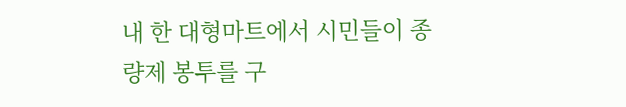내 한 대형마트에서 시민들이 종량제 봉투를 구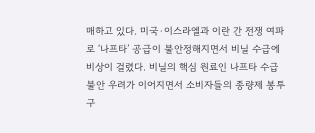매하고 있다. 미국·이스라엘과 이란 간 전쟁 여파로 ‘나프타’ 공급이 불안정해지면서 비닐 수급에 비상이 걸렸다. 비닐의 핵심 원료인 나프타 수급 불안 우려가 이어지면서 소비자들의 종량제 봉투 구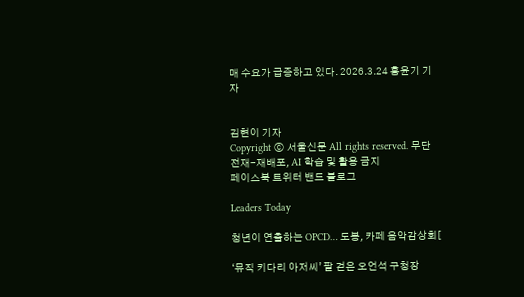매 수요가 급증하고 있다. 2026.3.24 홍윤기 기자


김현이 기자
Copyright ⓒ 서울신문 All rights reserved. 무단 전재-재배포, AI 학습 및 활용 금지
페이스북 트위터 밴드 블로그

Leaders Today

청년이 연출하는 OPCD… 도봉, 카페 음악감상회[

‘뮤직 키다리 아저씨’ 팔 걷은 오언석 구청장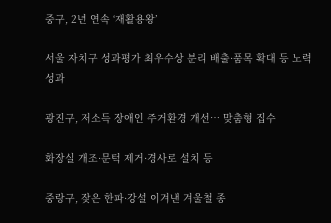중구, 2년 연속 ‘재활용왕’

서울 자치구 성과평가 최우수상 분리 배출·품목 확대 등 노력 성과

광진구, 저소득 장애인 주거환경 개선… 맞춤형 집수

화장실 개조·문턱 제거·경사로 설치 등

중랑구, 잦은 한파·강설 이겨낸 겨울철 종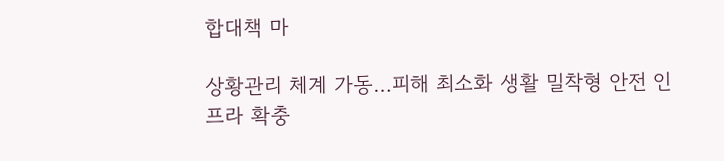합대책 마

상황관리 체계 가동…피해 최소화 생활 밀착형 안전 인프라 확충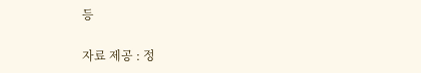등

자료 제공 : 정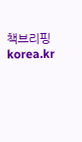책브리핑 korea.kr